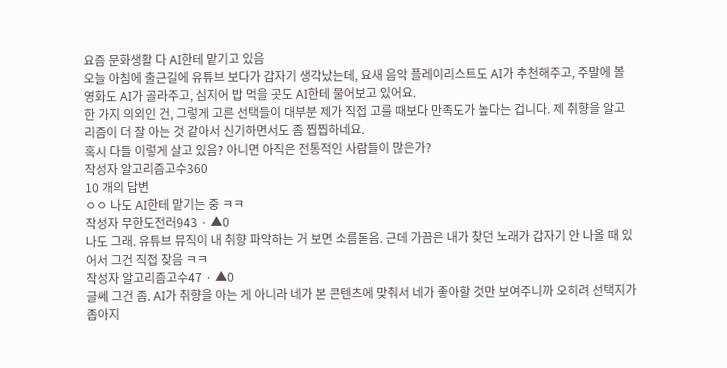요즘 문화생활 다 AI한테 맡기고 있음
오늘 아침에 출근길에 유튜브 보다가 갑자기 생각났는데, 요새 음악 플레이리스트도 AI가 추천해주고, 주말에 볼 영화도 AI가 골라주고, 심지어 밥 먹을 곳도 AI한테 물어보고 있어요.
한 가지 의외인 건, 그렇게 고른 선택들이 대부분 제가 직접 고를 때보다 만족도가 높다는 겁니다. 제 취향을 알고리즘이 더 잘 아는 것 같아서 신기하면서도 좀 찝찝하네요.
혹시 다들 이렇게 살고 있음? 아니면 아직은 전통적인 사람들이 많은가?
작성자 알고리즘고수360
10 개의 답변
ㅇㅇ 나도 AI한테 맡기는 중 ㅋㅋ
작성자 무한도전러943 · ▲0
나도 그래. 유튜브 뮤직이 내 취향 파악하는 거 보면 소름돋음. 근데 가끔은 내가 찾던 노래가 갑자기 안 나올 때 있어서 그건 직접 찾음 ㅋㅋ
작성자 알고리즘고수47 · ▲0
글쎄 그건 좀. AI가 취향을 아는 게 아니라 네가 본 콘텐츠에 맞춰서 네가 좋아할 것만 보여주니까 오히려 선택지가 좁아지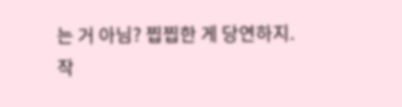는 거 아님? 찝찝한 게 당연하지.
작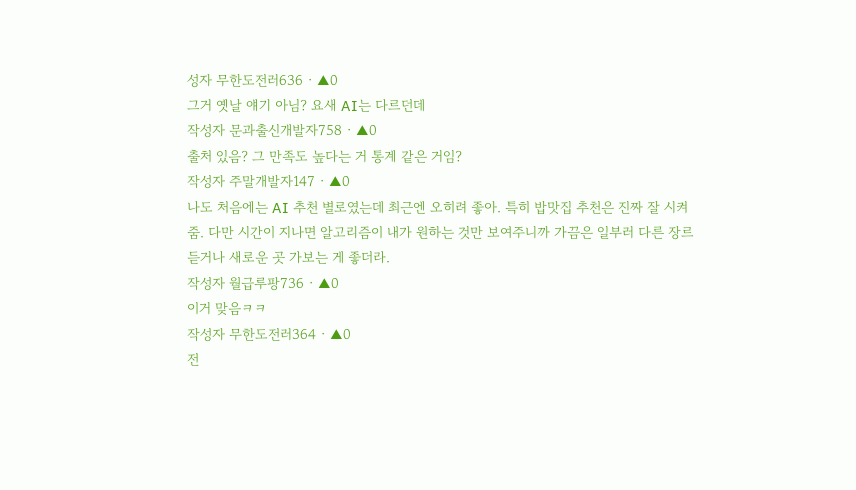성자 무한도전러636 · ▲0
그거 옛날 얘기 아님? 요새 AI는 다르던데
작성자 문과출신개발자758 · ▲0
출처 있음? 그 만족도 높다는 거 통계 같은 거임?
작성자 주말개발자147 · ▲0
나도 처음에는 AI 추천 별로였는데 최근엔 오히려 좋아. 특히 밥맛집 추천은 진짜 잘 시켜줌. 다만 시간이 지나면 알고리즘이 내가 원하는 것만 보여주니까 가끔은 일부러 다른 장르 듣거나 새로운 곳 가보는 게 좋더라.
작성자 월급루팡736 · ▲0
이거 맞음ㅋㅋ
작성자 무한도전러364 · ▲0
전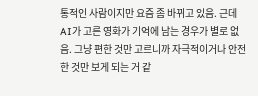통적인 사람이지만 요즘 좀 바뀌고 있음. 근데 AI가 고른 영화가 기억에 남는 경우가 별로 없음. 그냥 편한 것만 고르니까 자극적이거나 안전한 것만 보게 되는 거 같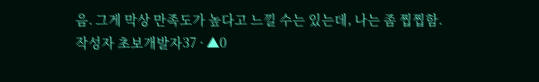음. 그게 막상 만족도가 높다고 느낄 수는 있는데, 나는 좀 찝찝함.
작성자 초보개발자37 · ▲0